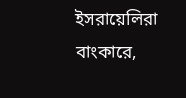ইসরায়েলিরা বাংকারে,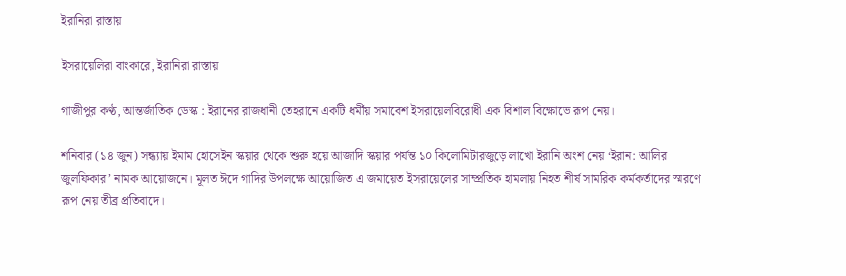ইরানিরা রাস্তায়

ইসরায়েলিরা বাংকারে, ইরানিরা রাস্তায়

গাজীপুর কণ্ঠ, আন্তর্জাতিক ডেস্ক : ইরানের রাজধানী তেহরানে একটি ধর্মীয় সমাবেশ ইসরায়েলবিরোধী এক বিশাল বিক্ষোভে রূপ নেয়।

শনিবার (১৪ জুন) সন্ধ্যায় ইমাম হোসেইন স্কয়ার থেকে শুরু হয়ে আজাদি স্কয়ার পর্যন্ত ১০ কিলোমিটারজুড়ে লাখো ইরানি অংশ নেয় ‘ইরান: আলির জুলফিকার’ নামক আয়োজনে। মূলত ঈদে গাদির উপলক্ষে আয়োজিত এ জমায়েত ইসরায়েলের সাম্প্রতিক হামলায় নিহত শীর্ষ সামরিক কর্মকর্তাদের স্মরণে রূপ নেয় তীব্র প্রতিবাদে।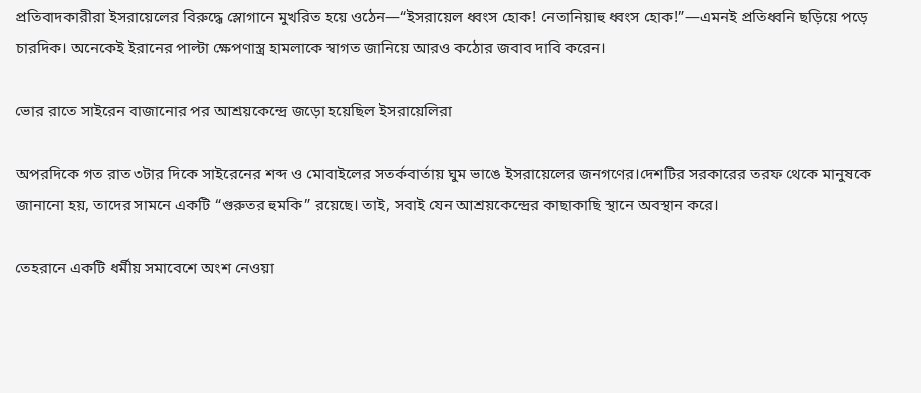প্রতিবাদকারীরা ইসরায়েলের বিরুদ্ধে স্লোগানে মুখরিত হয়ে ওঠেন—“ইসরায়েল ধ্বংস হোক! নেতানিয়াহু ধ্বংস হোক!”—এমনই প্রতিধ্বনি ছড়িয়ে পড়ে চারদিক। অনেকেই ইরানের পাল্টা ক্ষেপণাস্ত্র হামলাকে স্বাগত জানিয়ে আরও কঠোর জবাব দাবি করেন।

ভোর রাতে সাইরেন বাজানোর পর আশ্রয়কেন্দ্রে জড়ো হয়েছিল ইসরায়েলিরা

অপরদিকে গত রাত ৩টার দিকে সাইরেনের শব্দ ও মোবাইলের সতর্কবার্তায় ঘুম ভাঙে ইসরায়েলের জনগণের।দেশটির সরকারের তরফ থেকে মানুষকে জানানো হয়, তাদের সামনে একটি “গুরুতর হুমকি” রয়েছে। তাই, সবাই যেন আশ্রয়কেন্দ্রের কাছাকাছি স্থানে অবস্থান করে।

তেহরানে একটি ধর্মীয় সমাবেশে অংশ নেওয়া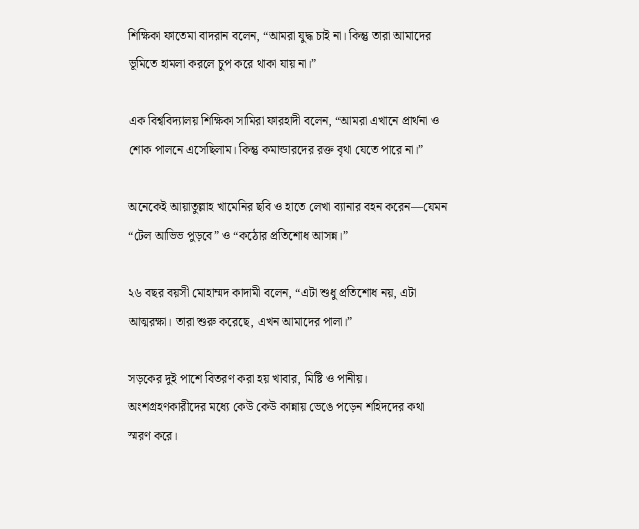শিক্ষিকা ফাতেমা বাদরান বলেন, “আমরা যুদ্ধ চাই না। কিন্তু তারা আমাদের ভূমিতে হামলা করলে চুপ করে থাকা যায় না।”

এক বিশ্ববিদ্যালয় শিক্ষিকা সামিরা ফারহাদী বলেন, “আমরা এখানে প্রার্থনা ও শোক পালনে এসেছিলাম। কিন্তু কমান্ডারদের রক্ত বৃথা যেতে পারে না।”

অনেকেই আয়াতুল্লাহ খামেনির ছবি ও হাতে লেখা ব্যানার বহন করেন—যেমন “টেল আভিভ পুড়বে” ও “কঠোর প্রতিশোধ আসন্ন।”

২৬ বছর বয়সী মোহাম্মদ কাদামী বলেন, “এটা শুধু প্রতিশোধ নয়, এটা আত্মরক্ষা। তারা শুরু করেছে, এখন আমাদের পালা।”

সড়কের দুই পাশে বিতরণ করা হয় খাবার, মিষ্টি ও পানীয়। অংশগ্রহণকারীদের মধ্যে কেউ কেউ কান্নায় ভেঙে পড়েন শহিদদের কথা স্মরণ করে।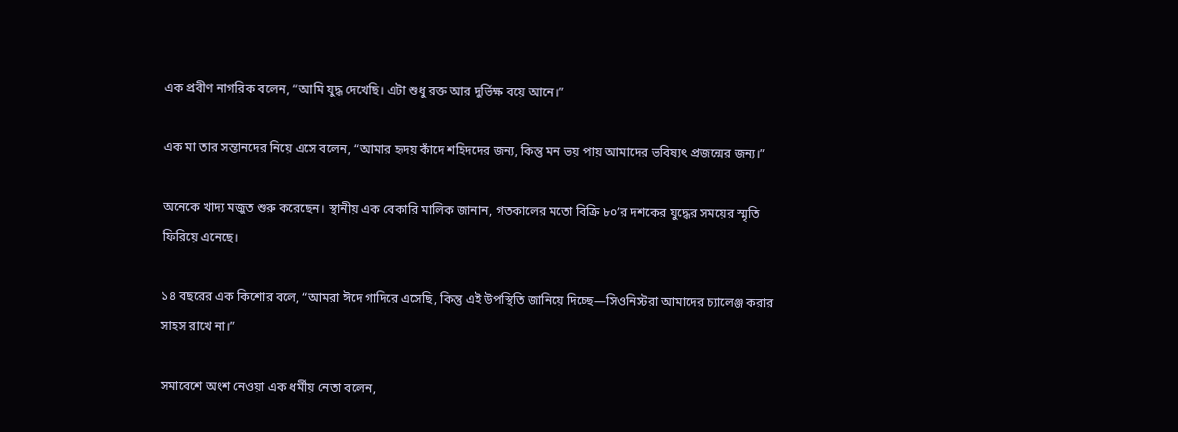এক প্রবীণ নাগরিক বলেন, “আমি যুদ্ধ দেখেছি। এটা শুধু রক্ত আর দুর্ভিক্ষ বয়ে আনে।”

এক মা তার সন্তানদের নিয়ে এসে বলেন, “আমার হৃদয় কাঁদে শহিদদের জন্য, কিন্তু মন ভয় পায় আমাদের ভবিষ্যৎ প্রজন্মের জন্য।”

অনেকে খাদ্য মজুত শুরু করেছেন। স্থানীয় এক বেকারি মালিক জানান, গতকালের মতো বিক্রি ৮০’র দশকের যুদ্ধের সময়ের স্মৃতি ফিরিয়ে এনেছে।

১৪ বছরের এক কিশোর বলে, “আমরা ঈদে গাদিরে এসেছি, কিন্তু এই উপস্থিতি জানিয়ে দিচ্ছে—সিওনিস্টরা আমাদের চ্যালেঞ্জ করার সাহস রাখে না।”

সমাবেশে অংশ নেওয়া এক ধর্মীয় নেতা বলেন,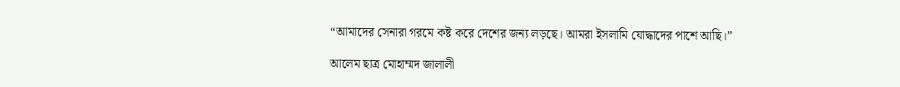“আমাদের সেনারা গরমে কষ্ট করে দেশের জন্য লড়ছে। আমরা ইসলামি যোদ্ধাদের পাশে আছি।”

আলেম ছাত্র মোহাম্মদ জালালী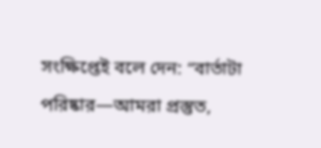সংক্ষিপ্তেই বলে দেন: “বার্তাটা পরিষ্কার—আমরা প্রস্তুত,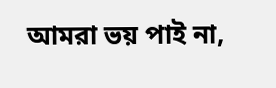আমরা ভয় পাই না,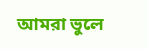আমরা ভুলে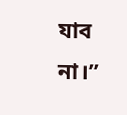যাব না।”